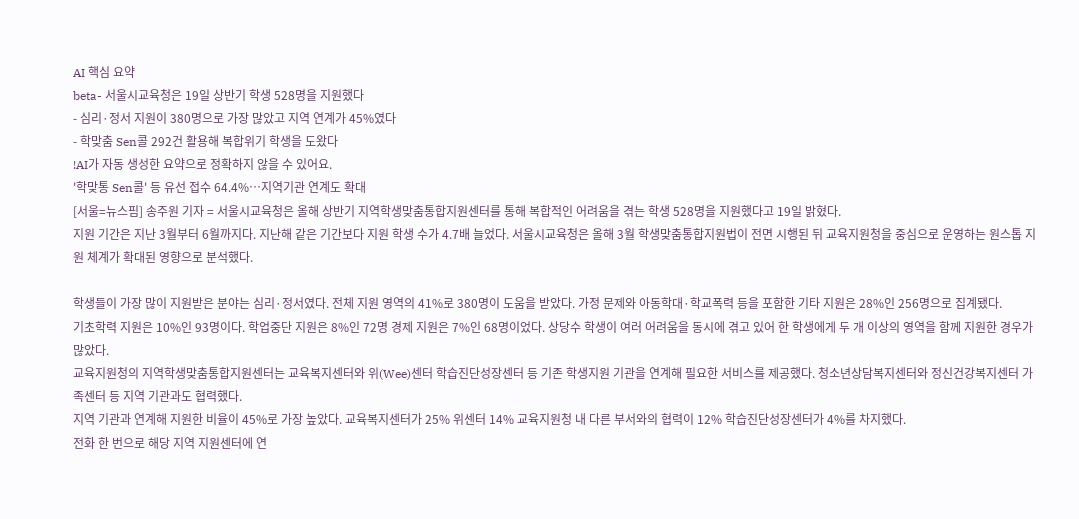AI 핵심 요약
beta- 서울시교육청은 19일 상반기 학생 528명을 지원했다
- 심리·정서 지원이 380명으로 가장 많았고 지역 연계가 45%였다
- 학맞춤 Sen콜 292건 활용해 복합위기 학생을 도왔다
!AI가 자동 생성한 요약으로 정확하지 않을 수 있어요.
'학맞통 Sen콜' 등 유선 접수 64.4%…지역기관 연계도 확대
[서울=뉴스핌] 송주원 기자 = 서울시교육청은 올해 상반기 지역학생맞춤통합지원센터를 통해 복합적인 어려움을 겪는 학생 528명을 지원했다고 19일 밝혔다.
지원 기간은 지난 3월부터 6월까지다. 지난해 같은 기간보다 지원 학생 수가 4.7배 늘었다. 서울시교육청은 올해 3월 학생맞춤통합지원법이 전면 시행된 뒤 교육지원청을 중심으로 운영하는 원스톱 지원 체계가 확대된 영향으로 분석했다.

학생들이 가장 많이 지원받은 분야는 심리·정서였다. 전체 지원 영역의 41%로 380명이 도움을 받았다. 가정 문제와 아동학대·학교폭력 등을 포함한 기타 지원은 28%인 256명으로 집계됐다.
기초학력 지원은 10%인 93명이다. 학업중단 지원은 8%인 72명 경제 지원은 7%인 68명이었다. 상당수 학생이 여러 어려움을 동시에 겪고 있어 한 학생에게 두 개 이상의 영역을 함께 지원한 경우가 많았다.
교육지원청의 지역학생맞춤통합지원센터는 교육복지센터와 위(Wee)센터 학습진단성장센터 등 기존 학생지원 기관을 연계해 필요한 서비스를 제공했다. 청소년상담복지센터와 정신건강복지센터 가족센터 등 지역 기관과도 협력했다.
지역 기관과 연계해 지원한 비율이 45%로 가장 높았다. 교육복지센터가 25% 위센터 14% 교육지원청 내 다른 부서와의 협력이 12% 학습진단성장센터가 4%를 차지했다.
전화 한 번으로 해당 지역 지원센터에 연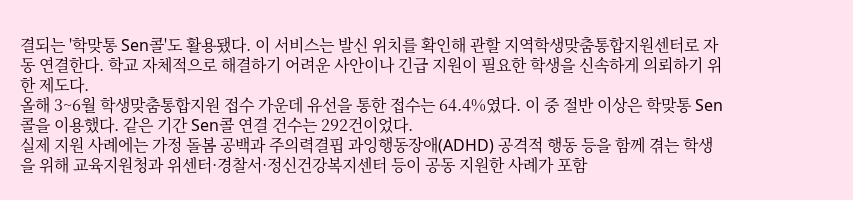결되는 '학맞통 Sen콜'도 활용됐다. 이 서비스는 발신 위치를 확인해 관할 지역학생맞춤통합지원센터로 자동 연결한다. 학교 자체적으로 해결하기 어려운 사안이나 긴급 지원이 필요한 학생을 신속하게 의뢰하기 위한 제도다.
올해 3~6월 학생맞춤통합지원 접수 가운데 유선을 통한 접수는 64.4%였다. 이 중 절반 이상은 학맞통 Sen콜을 이용했다. 같은 기간 Sen콜 연결 건수는 292건이었다.
실제 지원 사례에는 가정 돌봄 공백과 주의력결핍 과잉행동장애(ADHD) 공격적 행동 등을 함께 겪는 학생을 위해 교육지원청과 위센터·경찰서·정신건강복지센터 등이 공동 지원한 사례가 포함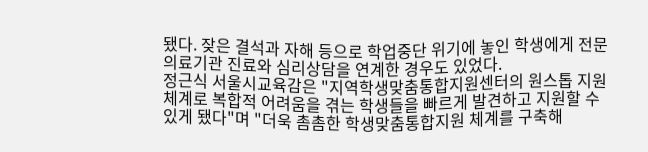됐다. 잦은 결석과 자해 등으로 학업중단 위기에 놓인 학생에게 전문 의료기관 진료와 심리상담을 연계한 경우도 있었다.
정근식 서울시교육감은 "지역학생맞춤통합지원센터의 원스톱 지원 체계로 복합적 어려움을 겪는 학생들을 빠르게 발견하고 지원할 수 있게 됐다"며 "더욱 촘촘한 학생맞춤통합지원 체계를 구축해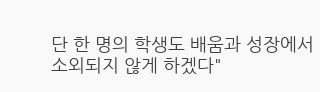단 한 명의 학생도 배움과 성장에서 소외되지 않게 하겠다"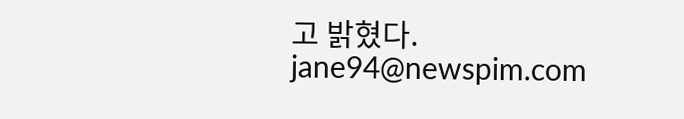고 밝혔다.
jane94@newspim.com